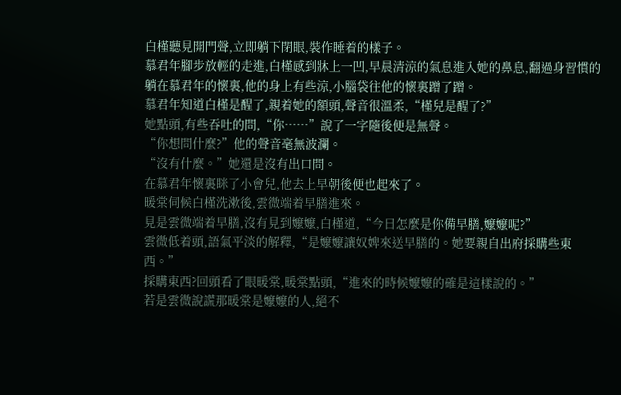白槿聽見開門聲,立即躺下閉眼,裝作睡着的樣子。
慕君年腳步放輕的走進,白槿感到牀上一凹,早晨清涼的氣息進入她的鼻息,翻過身習慣的躺在慕君年的懷裏,他的身上有些涼,小腦袋往他的懷裏蹭了蹭。
慕君年知道白槿是醒了,親着她的額頭,聲音很溫柔,“槿兒是醒了?”
她點頭,有些吞吐的問,“你……”說了一字隨後便是無聲。
“你想問什麼?”他的聲音毫無波瀾。
“沒有什麼。”她還是沒有出口問。
在慕君年懷裏眯了小會兒,他去上早朝後便也起來了。
暖棠伺候白槿洗漱後,雲微端着早膳進來。
見是雲微端着早膳,沒有見到嬤嬤,白槿道,“今日怎麼是你備早膳,嬤嬤呢?”
雲微低着頭,語氣平淡的解釋,“是嬤嬤讓奴婢來送早膳的。她要親自出府採購些東西。”
採購東西?回頭看了眼暖棠,暖棠點頭,“進來的時候嬤嬤的確是這樣說的。”
若是雲微說謊那暖棠是嬤嬤的人,絕不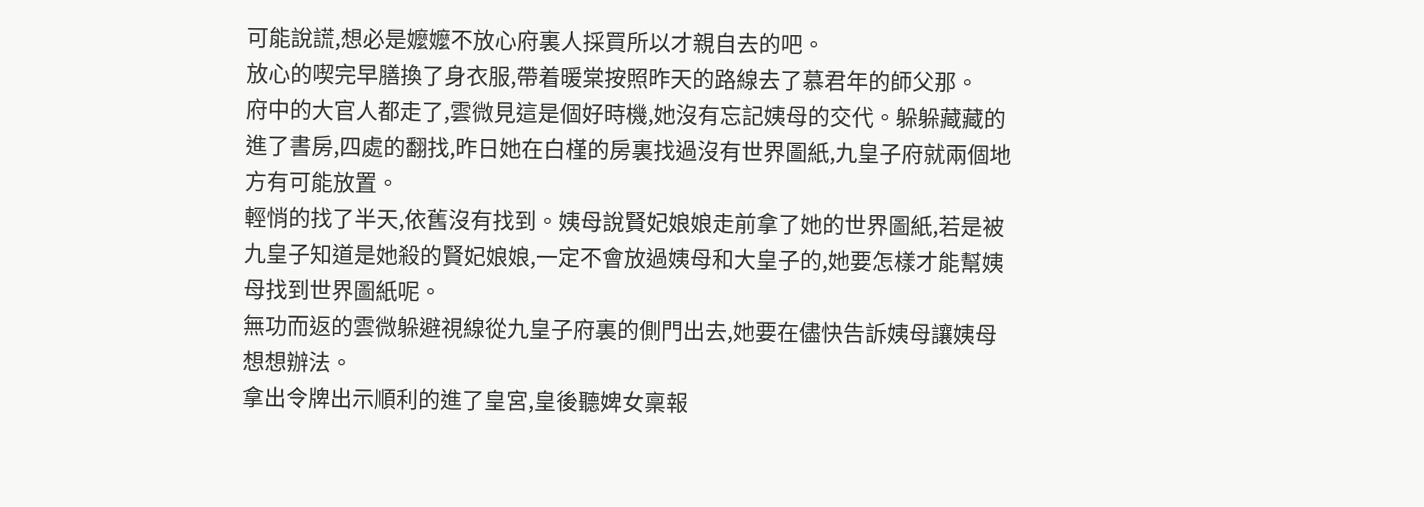可能說謊,想必是嬤嬤不放心府裏人採買所以才親自去的吧。
放心的喫完早膳換了身衣服,帶着暖棠按照昨天的路線去了慕君年的師父那。
府中的大官人都走了,雲微見這是個好時機,她沒有忘記姨母的交代。躲躲藏藏的進了書房,四處的翻找,昨日她在白槿的房裏找過沒有世界圖紙,九皇子府就兩個地方有可能放置。
輕悄的找了半天,依舊沒有找到。姨母說賢妃娘娘走前拿了她的世界圖紙,若是被九皇子知道是她殺的賢妃娘娘,一定不會放過姨母和大皇子的,她要怎樣才能幫姨母找到世界圖紙呢。
無功而返的雲微躲避視線從九皇子府裏的側門出去,她要在儘快告訴姨母讓姨母想想辦法。
拿出令牌出示順利的進了皇宮,皇後聽婢女稟報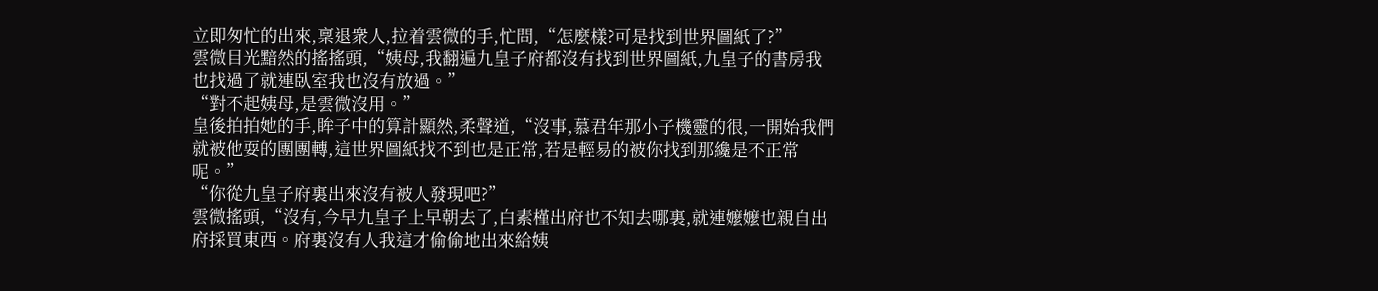立即匆忙的出來,稟退衆人,拉着雲微的手,忙問,“怎麼樣?可是找到世界圖紙了?”
雲微目光黯然的搖搖頭,“姨母,我翻遍九皇子府都沒有找到世界圖紙,九皇子的書房我也找過了就連臥室我也沒有放過。”
“對不起姨母,是雲微沒用。”
皇後拍拍她的手,眸子中的算計顯然,柔聲道,“沒事,慕君年那小子機靈的很,一開始我們就被他耍的團團轉,這世界圖紙找不到也是正常,若是輕易的被你找到那纔是不正常呢。”
“你從九皇子府裏出來沒有被人發現吧?”
雲微搖頭,“沒有,今早九皇子上早朝去了,白素槿出府也不知去哪裏,就連嬤嬤也親自出府採買東西。府裏沒有人我這才偷偷地出來給姨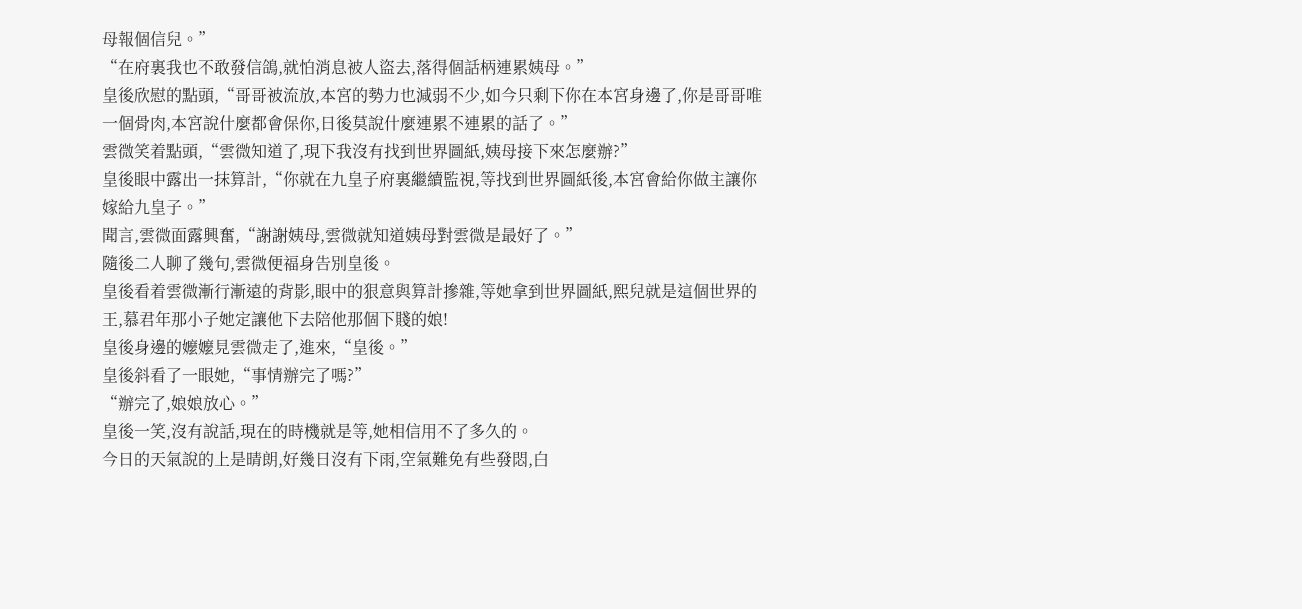母報個信兒。”
“在府裏我也不敢發信鴿,就怕消息被人盜去,落得個話柄連累姨母。”
皇後欣慰的點頭,“哥哥被流放,本宮的勢力也減弱不少,如今只剩下你在本宮身邊了,你是哥哥唯一個骨肉,本宮說什麼都會保你,日後莫說什麼連累不連累的話了。”
雲微笑着點頭,“雲微知道了,現下我沒有找到世界圖紙,姨母接下來怎麼辦?”
皇後眼中露出一抹算計,“你就在九皇子府裏繼續監視,等找到世界圖紙後,本宮會給你做主讓你嫁給九皇子。”
聞言,雲微面露興奮,“謝謝姨母,雲微就知道姨母對雲微是最好了。”
隨後二人聊了幾句,雲微便福身告別皇後。
皇後看着雲微漸行漸遠的背影,眼中的狠意與算計摻雜,等她拿到世界圖紙,熙兒就是這個世界的王,慕君年那小子她定讓他下去陪他那個下賤的娘!
皇後身邊的嬤嬤見雲微走了,進來,“皇後。”
皇後斜看了一眼她,“事情辦完了嗎?”
“辦完了,娘娘放心。”
皇後一笑,沒有說話,現在的時機就是等,她相信用不了多久的。
今日的天氣說的上是晴朗,好幾日沒有下雨,空氣難免有些發悶,白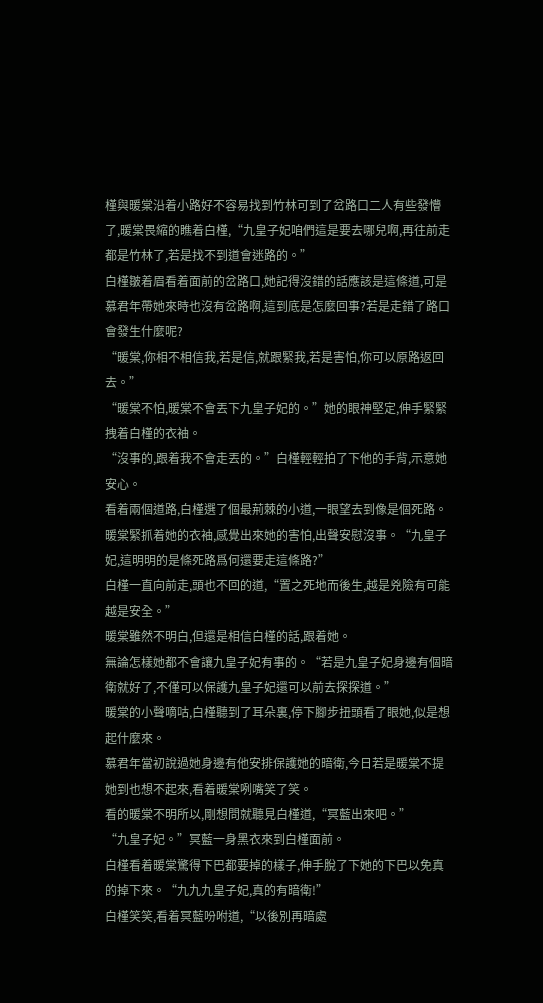槿與暖棠沿着小路好不容易找到竹林可到了岔路口二人有些發懵了,暖棠畏縮的瞧着白槿,“九皇子妃咱們這是要去哪兒啊,再往前走都是竹林了,若是找不到道會迷路的。”
白槿皺着眉看着面前的岔路口,她記得沒錯的話應該是這條道,可是慕君年帶她來時也沒有岔路啊,這到底是怎麼回事?若是走錯了路口會發生什麼呢?
“暖棠,你相不相信我,若是信,就跟緊我,若是害怕,你可以原路返回去。”
“暖棠不怕,暖棠不會丟下九皇子妃的。”她的眼神堅定,伸手緊緊拽着白槿的衣袖。
“沒事的,跟着我不會走丟的。”白槿輕輕拍了下他的手背,示意她安心。
看着兩個道路,白槿選了個最荊棘的小道,一眼望去到像是個死路。暖棠緊抓着她的衣袖,感覺出來她的害怕,出聲安慰沒事。“九皇子妃,這明明的是條死路爲何還要走這條路?”
白槿一直向前走,頭也不回的道,“置之死地而後生,越是兇險有可能越是安全。”
暖棠雖然不明白,但還是相信白槿的話,跟着她。
無論怎樣她都不會讓九皇子妃有事的。“若是九皇子妃身邊有個暗衛就好了,不僅可以保護九皇子妃還可以前去探探道。”
暖棠的小聲嘀咕,白槿聽到了耳朵裏,停下腳步扭頭看了眼她,似是想起什麼來。
慕君年當初說過她身邊有他安排保護她的暗衛,今日若是暖棠不提她到也想不起來,看着暖棠咧嘴笑了笑。
看的暖棠不明所以,剛想問就聽見白槿道,“冥藍出來吧。”
“九皇子妃。”冥藍一身黑衣來到白槿面前。
白槿看着暖棠驚得下巴都要掉的樣子,伸手脫了下她的下巴以免真的掉下來。“九九九皇子妃,真的有暗衛!”
白槿笑笑,看着冥藍吩咐道,“以後別再暗處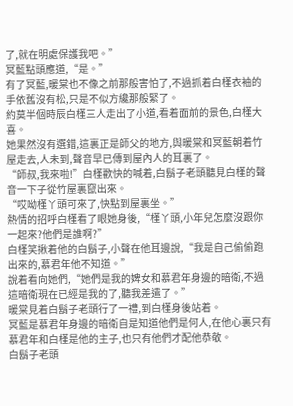了,就在明處保護我吧。”
冥藍點頭應道,“是。”
有了冥藍,暖棠也不像之前那般害怕了,不過抓着白槿衣袖的手依舊沒有松,只是不似方纔那般緊了。
約莫半個時辰白槿三人走出了小道,看着面前的景色,白槿大喜。
她果然沒有選錯,這裏正是師父的地方,與暖棠和冥藍朝着竹屋走去,人未到,聲音早已傳到屋內人的耳裏了。
“師叔,我來啦!”白槿歡快的喊着,白鬍子老頭聽見白槿的聲音一下子從竹屋裏竄出來。
“哎呦槿丫頭可來了,快點到屋裏坐。”
熱情的招呼白槿看了眼她身後,“槿丫頭,小年兒怎麼沒跟你一起來?他們是誰啊?”
白槿笑揪着他的白鬍子,小聲在他耳邊說,“我是自己偷偷跑出來的,慕君年他不知道。”
說着看向她們,“她們是我的婢女和慕君年身邊的暗衛,不過這暗衛現在已經是我的了,聽我差遣了。”
暖棠見着白鬍子老頭行了一禮,到白槿身後站着。
冥藍是慕君年身邊的暗衛自是知道他們是何人,在他心裏只有慕君年和白槿是他的主子,也只有他們才配他恭敬。
白鬍子老頭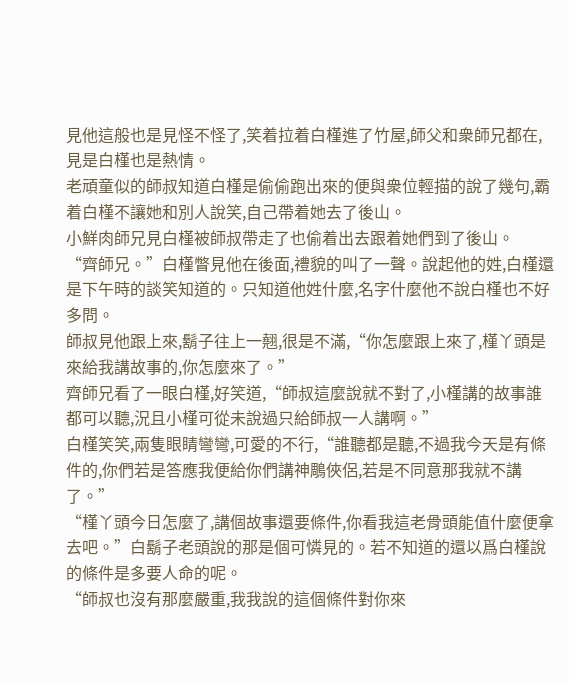見他這般也是見怪不怪了,笑着拉着白槿進了竹屋,師父和衆師兄都在,見是白槿也是熱情。
老頑童似的師叔知道白槿是偷偷跑出來的便與衆位輕描的說了幾句,霸着白槿不讓她和別人說笑,自己帶着她去了後山。
小鮮肉師兄見白槿被師叔帶走了也偷着出去跟着她們到了後山。
“齊師兄。”白槿瞥見他在後面,禮貌的叫了一聲。說起他的姓,白槿還是下午時的談笑知道的。只知道他姓什麼,名字什麼他不說白槿也不好多問。
師叔見他跟上來,鬍子往上一翹,很是不滿,“你怎麼跟上來了,槿丫頭是來給我講故事的,你怎麼來了。”
齊師兄看了一眼白槿,好笑道,“師叔這麼說就不對了,小槿講的故事誰都可以聽,況且小槿可從未說過只給師叔一人講啊。”
白槿笑笑,兩隻眼睛彎彎,可愛的不行,“誰聽都是聽,不過我今天是有條件的,你們若是答應我便給你們講神鵰俠侶,若是不同意那我就不講了。”
“槿丫頭今日怎麼了,講個故事還要條件,你看我這老骨頭能值什麼便拿去吧。”白鬍子老頭說的那是個可憐見的。若不知道的還以爲白槿說的條件是多要人命的呢。
“師叔也沒有那麼嚴重,我我說的這個條件對你來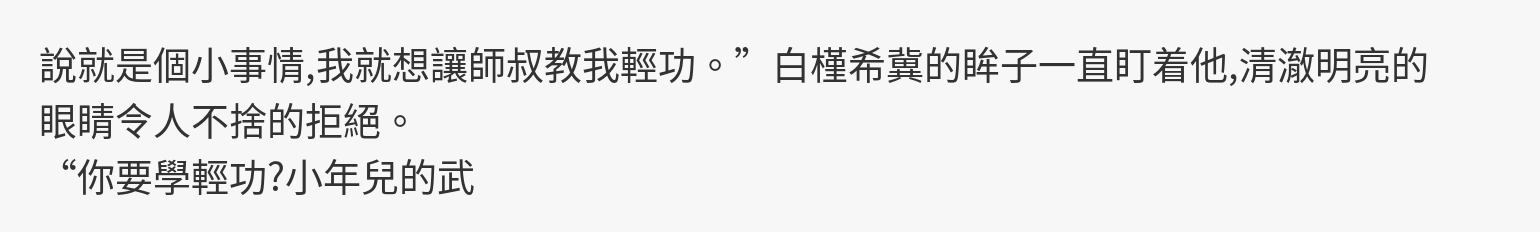說就是個小事情,我就想讓師叔教我輕功。”白槿希冀的眸子一直盯着他,清澈明亮的眼睛令人不捨的拒絕。
“你要學輕功?小年兒的武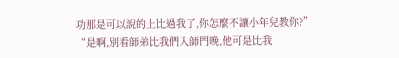功那是可以說的上比過我了,你怎麼不讓小年兒教你?”
“是啊,別看師弟比我們入師門晚,他可是比我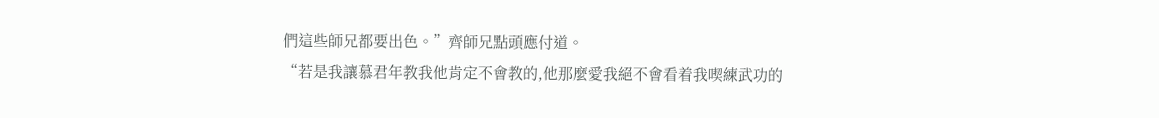們這些師兄都要出色。”齊師兄點頭應付道。
“若是我讓慕君年教我他肯定不會教的,他那麼愛我絕不會看着我喫練武功的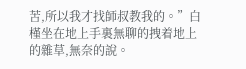苦,所以我才找師叔教我的。”白槿坐在地上手裏無聊的拽着地上的雜草,無奈的說。